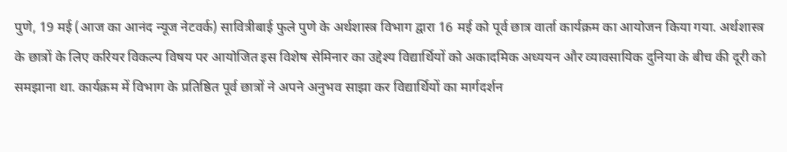पुणे, 19 मई (आज का आनंद न्यूज नेटवर्क) सावित्रीबाई फुले पुणे के अर्थशास्त्र विभाग द्वारा 16 मई को पूर्व छात्र वार्ता कार्यक्रम का आयोजन किया गया. अर्थशास्त्र के छात्रों के लिए करियर विकल्प विषय पर आयोजित इस विशेष सेमिनार का उद्देश्य विद्यार्थियों को अकादमिक अध्ययन और व्यावसायिक दुनिया के बीच की दूरी को समझाना था. कार्यक्रम में विभाग के प्रतिष्ठित पूर्व छात्रों ने अपने अनुभव साझा कर विद्यार्थियों का मार्गदर्शन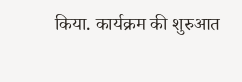किया. कार्यक्रम की शुरुआत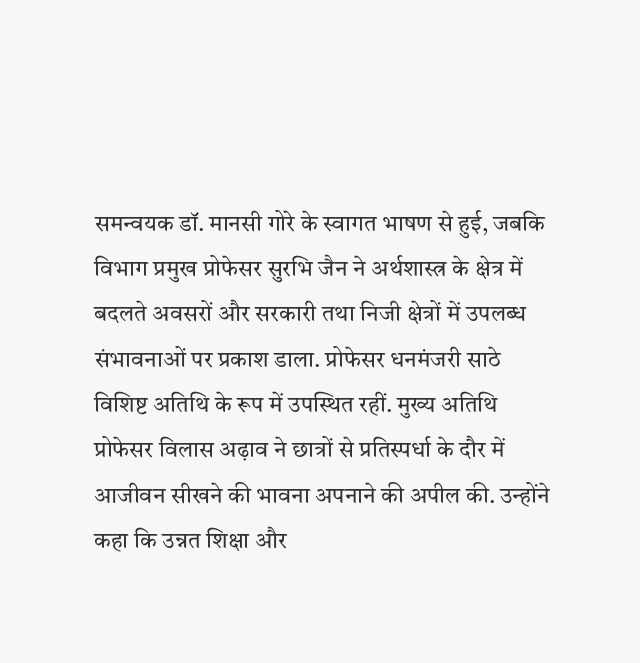समन्वयक डॉ. मानसी गोरे के स्वागत भाषण से हुई, जबकि विभाग प्रमुख प्रोफेसर सुरभि जैन ने अर्थशास्त्र के क्षेत्र में बदलते अवसरों और सरकारी तथा निजी क्षेत्रों में उपलब्ध संभावनाओं पर प्रकाश डाला. प्रोफेसर धनमंजरी साठे विशिष्ट अतिथि के रूप में उपस्थित रहीं. मुख्य अतिथि प्रोफेसर विलास अढ़ाव ने छात्रों से प्रतिस्पर्धा के दौर में आजीवन सीखने की भावना अपनाने की अपील की. उन्होंने कहा कि उन्नत शिक्षा और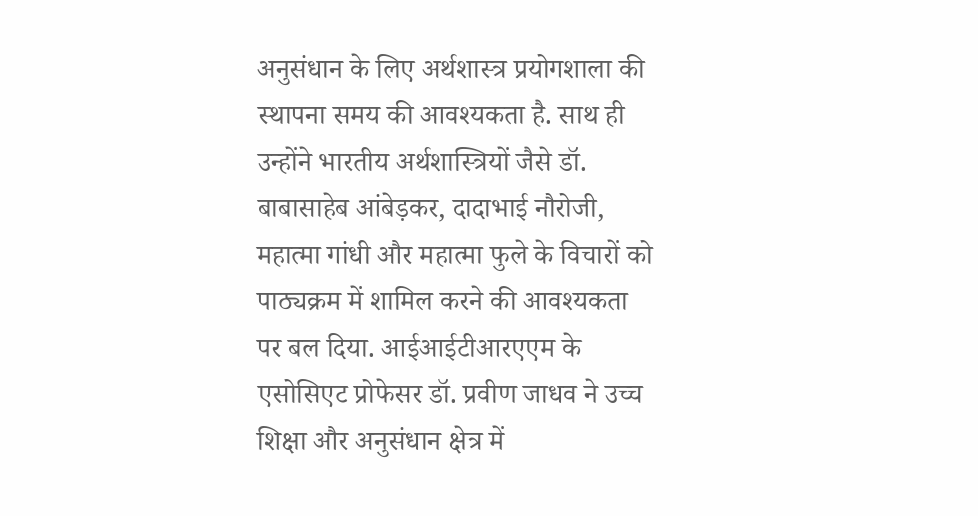अनुसंधान के लिए अर्थशास्त्र प्रयोगशाला की स्थापना समय की आवश्यकता है. साथ ही उन्होंने भारतीय अर्थशास्त्रियों जैसे डॉ. बाबासाहेब आंबेड़कर, दादाभाई नौरोजी, महात्मा गांधी और महात्मा फुले के विचारों को पाठ्यक्रम में शामिल करने की आवश्यकता पर बल दिया. आईआईटीआरएएम के एसोसिएट प्रोफेसर डॉ. प्रवीण जाधव ने उच्च शिक्षा और अनुसंधान क्षेत्र में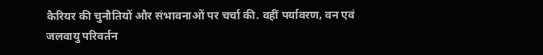कैरियर की चुनौतियों और संभावनाओं पर चर्चा की. वहीं पर्यावरण, वन एवं जलवायु परिवर्तन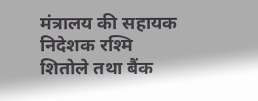मंत्रालय की सहायक निदेशक रश्मि शितोले तथा बैंक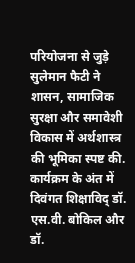परियोजना से जुड़े सुलेमान फैटी ने शासन, सामाजिक सुरक्षा और समावेशी विकास में अर्थशास्त्र की भूमिका स्पष्ट की. कार्यक्रम के अंत में दिवंगत शिक्षाविद् डॉ. एस.वी. बोकिल और डॉ.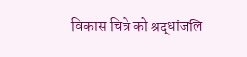विकास चित्रे को श्रद्धांजलि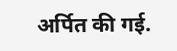अर्पित की गई.